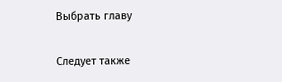Выбрать главу

Следует также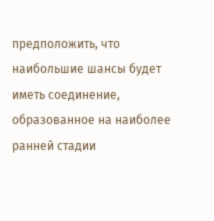предположить, что наибольшие шансы будет иметь соединение, образованное на наиболее ранней стадии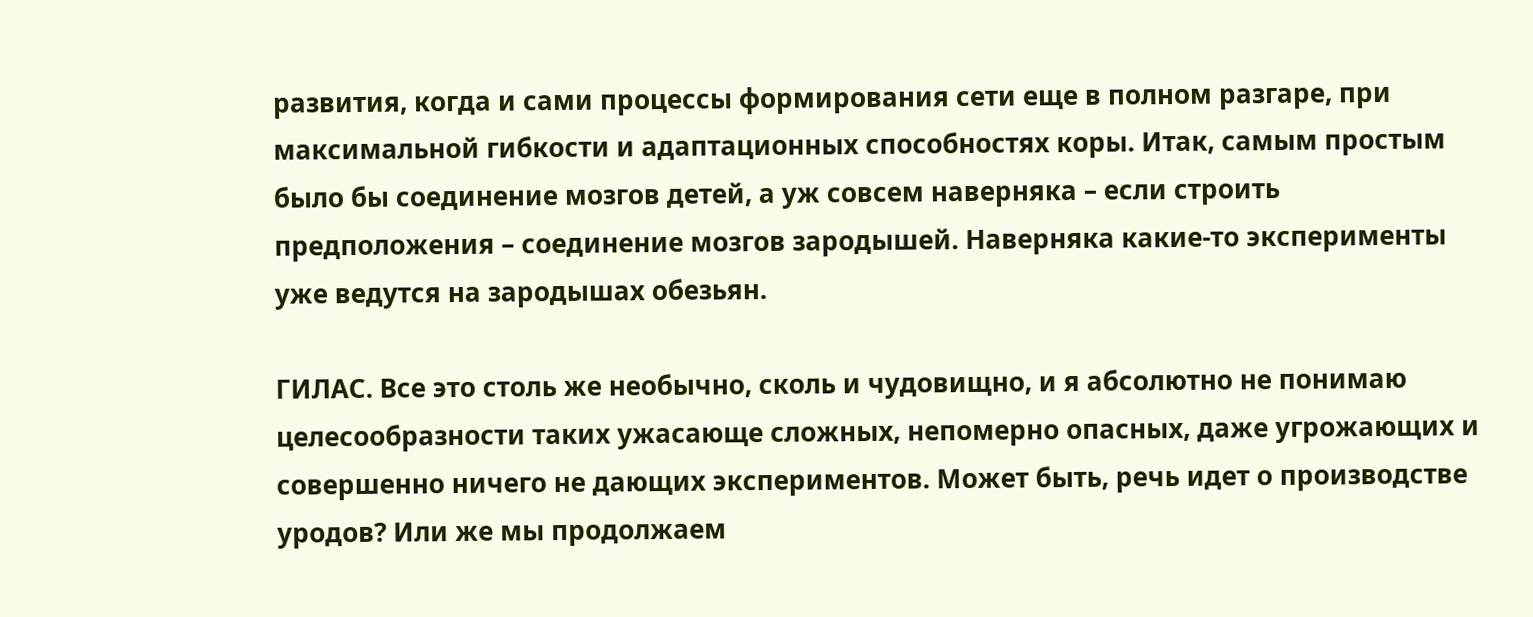развития, когда и сами процессы формирования сети еще в полном разгаре, при максимальной гибкости и адаптационных способностях коры. Итак, самым простым было бы соединение мозгов детей, а уж совсем наверняка – если строить предположения – соединение мозгов зародышей. Наверняка какие-то эксперименты уже ведутся на зародышах обезьян.

ГИЛАС. Все это столь же необычно, сколь и чудовищно, и я абсолютно не понимаю целесообразности таких ужасающе сложных, непомерно опасных, даже угрожающих и совершенно ничего не дающих экспериментов. Может быть, речь идет о производстве уродов? Или же мы продолжаем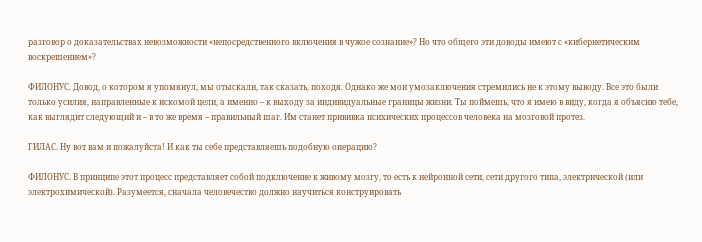разговор о доказательствах невозможности «непосредственного включения в чужое сознание»? Но что общего эти доводы имеют с «кибернетическим воскрешением»?

ФИЛОНУС. Довод, о котором я упомянул, мы отыскали, так сказать, походя. Однако же мои умозаключения стремились не к этому выводу. Все это были только усилия, направленные к искомой цели, а именно – к выходу за индивидуальные границы жизни. Ты поймешь, что я имею в виду, когда я объясню тебе, как выглядит следующий и – в то же время – правильный шаг. Им станет прививка психических процессов человека на мозговой протез.

ГИЛАС. Ну вот вам и пожалуйста! И как ты себе представляешь подобную операцию?

ФИЛОНУС. В принципе этот процесс представляет собой подключение к живому мозгу, то есть к нейронной сети, сети другого типа, электрической (или электрохимической). Разумеется, сначала человечество должно научиться конструировать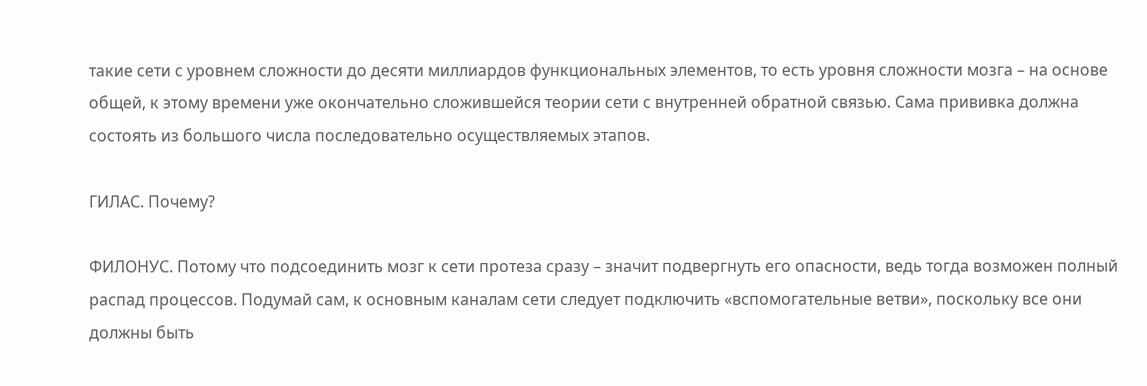такие сети с уровнем сложности до десяти миллиардов функциональных элементов, то есть уровня сложности мозга – на основе общей, к этому времени уже окончательно сложившейся теории сети с внутренней обратной связью. Сама прививка должна состоять из большого числа последовательно осуществляемых этапов.

ГИЛАС. Почему?

ФИЛОНУС. Потому что подсоединить мозг к сети протеза сразу – значит подвергнуть его опасности, ведь тогда возможен полный распад процессов. Подумай сам, к основным каналам сети следует подключить «вспомогательные ветви», поскольку все они должны быть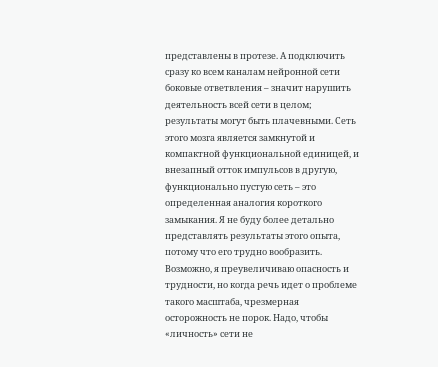представлены в протезе. А подключить сразу ко всем каналам нейронной сети боковые ответвления – значит нарушить деятельность всей сети в целом; результаты могут быть плачевными. Сеть этого мозга является замкнутой и компактной функциональной единицей, и внезапный отток импульсов в другую, функционально пустую сеть – это определенная аналогия короткого замыкания. Я не буду более детально представлять результаты этого опыта, потому что его трудно вообразить. Возможно, я преувеличиваю опасность и трудности, но когда речь идет о проблеме такого масштаба, чрезмерная осторожность не порок. Надо, чтобы «личность» сети не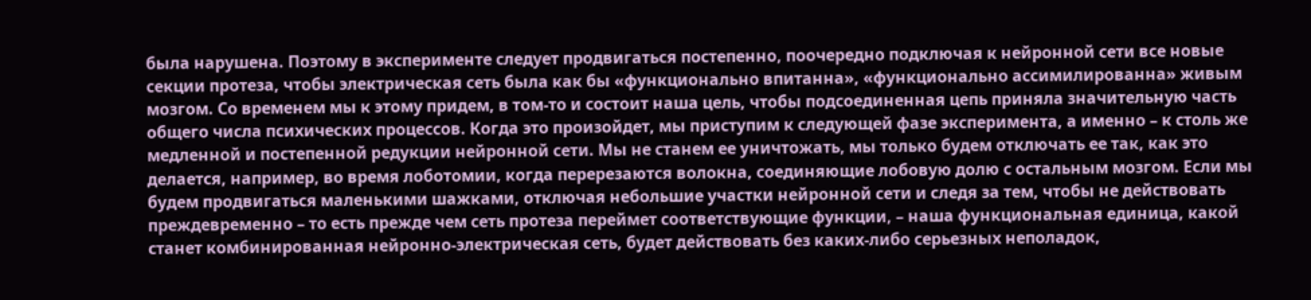была нарушена. Поэтому в эксперименте следует продвигаться постепенно, поочередно подключая к нейронной сети все новые секции протеза, чтобы электрическая сеть была как бы «функционально впитанна», «функционально ассимилированна» живым мозгом. Со временем мы к этому придем, в том-то и состоит наша цель, чтобы подсоединенная цепь приняла значительную часть общего числа психических процессов. Когда это произойдет, мы приступим к следующей фазе эксперимента, а именно – к столь же медленной и постепенной редукции нейронной сети. Мы не станем ее уничтожать, мы только будем отключать ее так, как это делается, например, во время лоботомии, когда перерезаются волокна, соединяющие лобовую долю с остальным мозгом. Если мы будем продвигаться маленькими шажками, отключая небольшие участки нейронной сети и следя за тем, чтобы не действовать преждевременно – то есть прежде чем сеть протеза переймет соответствующие функции, – наша функциональная единица, какой станет комбинированная нейронно-электрическая сеть, будет действовать без каких-либо серьезных неполадок,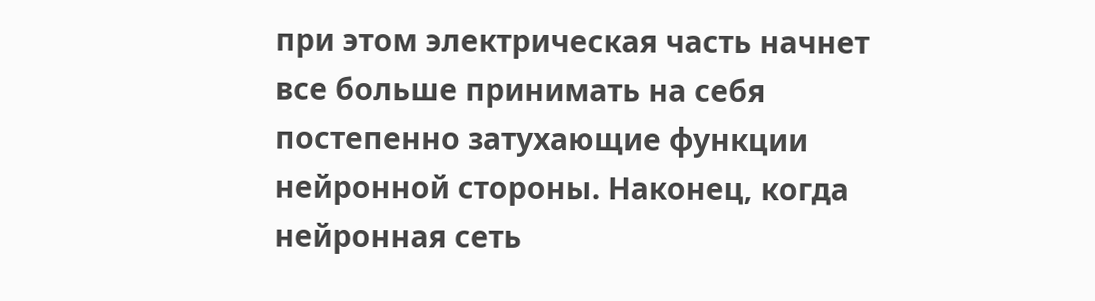при этом электрическая часть начнет все больше принимать на себя постепенно затухающие функции нейронной стороны. Наконец, когда нейронная сеть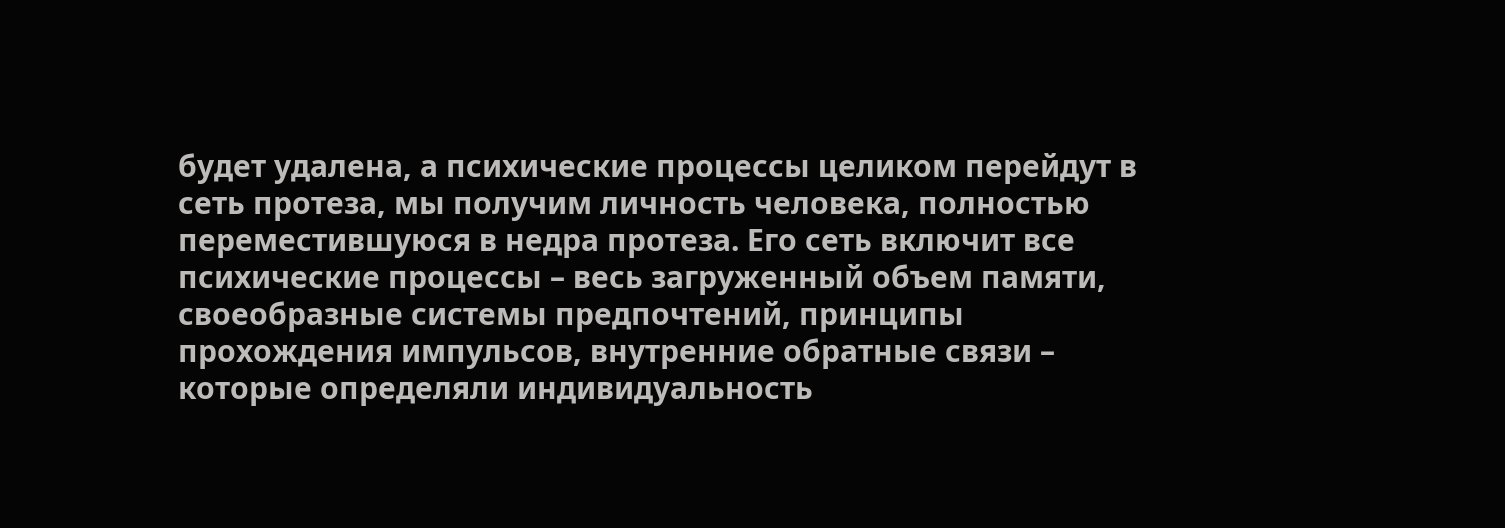будет удалена, а психические процессы целиком перейдут в сеть протеза, мы получим личность человека, полностью переместившуюся в недра протеза. Его сеть включит все психические процессы – весь загруженный объем памяти, своеобразные системы предпочтений, принципы прохождения импульсов, внутренние обратные связи – которые определяли индивидуальность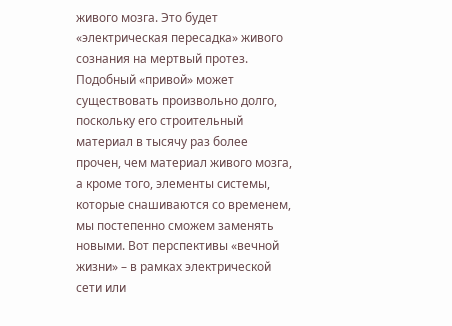живого мозга. Это будет «электрическая пересадка» живого сознания на мертвый протез. Подобный «привой» может существовать произвольно долго, поскольку его строительный материал в тысячу раз более прочен, чем материал живого мозга, а кроме того, элементы системы, которые снашиваются со временем, мы постепенно сможем заменять новыми. Вот перспективы «вечной жизни» – в рамках электрической сети или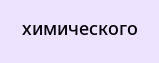химического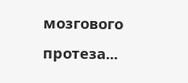мозгового протеза...